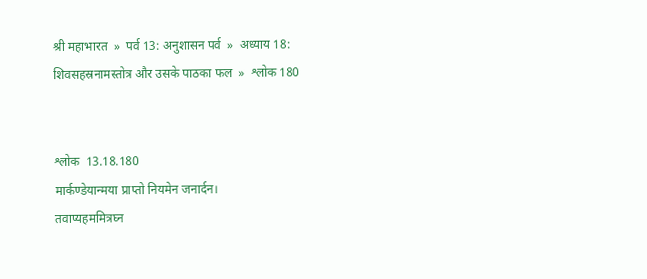श्री महाभारत  »  पर्व 13: अनुशासन पर्व  »  अध्याय 18: शिवसहस्रनामस्तोत्र और उसके पाठका फल  »  श्लोक 180


श्लोक  13.18.180
मार्कण्डेयान्मया प्राप्तो नियमेन जनार्दन।
तवाप्यहममित्रघ्न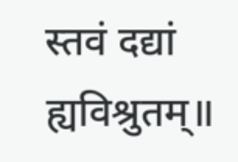स्तवं दद्यां ह्यविश्रुतम्॥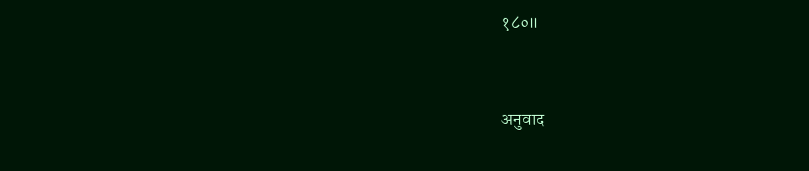१८०॥


अनुवाद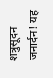शत्रुसूदन जनार्दन! यह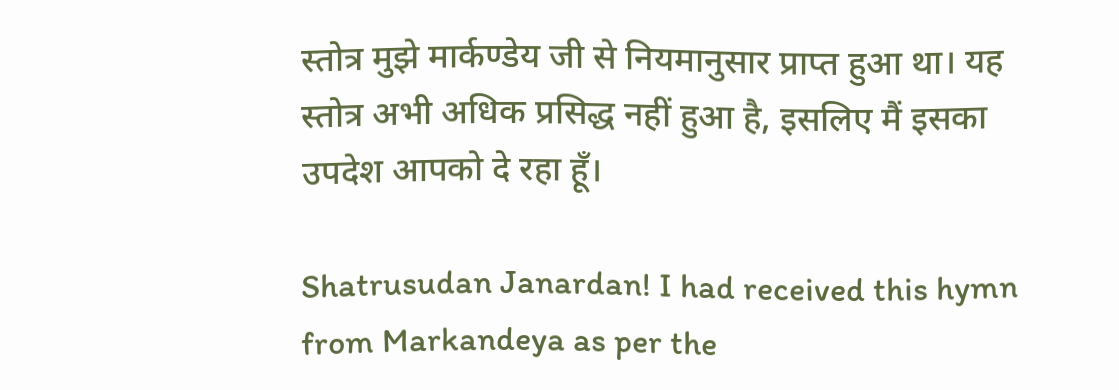स्तोत्र मुझे मार्कण्डेय जी से नियमानुसार प्राप्त हुआ था। यह स्तोत्र अभी अधिक प्रसिद्ध नहीं हुआ है, इसलिए मैं इसका उपदेश आपको दे रहा हूँ।

Shatrusudan Janardan! I had received this hymn from Markandeya as per the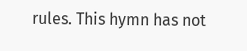rules. This hymn has not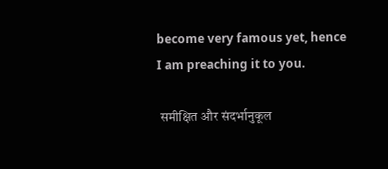become very famous yet, hence I am preaching it to you.

 समीक्षित और संदर्भानुकूल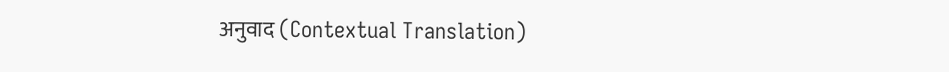अनुवाद (Contextual Translation)